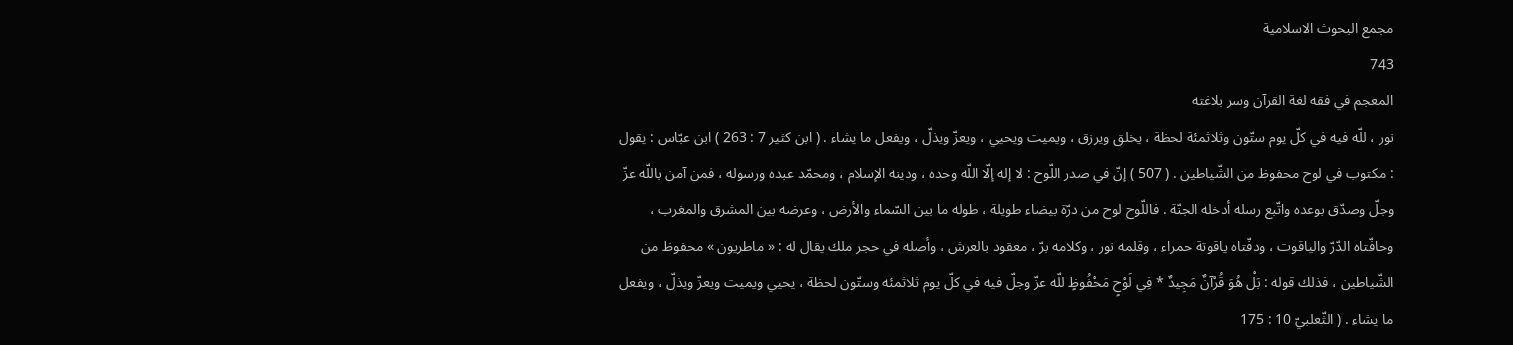مجمع البحوث الاسلامية
743
المعجم في فقه لغة القرآن وسر بلاغته
نور ، للّه فيه في كلّ يوم ستّون وثلاثمئة لحظة ، يخلق ويرزق ، ويميت ويحيي ، ويعزّ ويذلّ ، ويفعل ما يشاء . ( ابن كثير 7 : 263 ) ابن عبّاس : يقول : مكتوب في لوح محفوظ من الشّياطين . ( 507 ) إنّ في صدر اللّوح : لا إله إلّا اللّه وحده ، ودينه الإسلام ، ومحمّد عبده ورسوله ، فمن آمن باللّه عزّ وجلّ وصدّق بوعده واتّبع رسله أدخله الجنّة . فاللّوح لوح من درّة بيضاء طويلة ، طوله ما بين السّماء والأرض ، وعرضه بين المشرق والمغرب ، وحافّتاه الدّرّ والياقوت ، ودفّتاه ياقوتة حمراء ، وقلمه نور ، وكلامه برّ ، معقود بالعرش ، وأصله في حجر ملك يقال له : « ماطريون » محفوظ من الشّياطين ، فذلك قوله : بَلْ هُوَ قُرْآنٌ مَجِيدٌ * فِي لَوْحٍ مَحْفُوظٍ للّه عزّ وجلّ فيه في كلّ يوم ثلاثمئه وستّون لحظة ، يحيي ويميت ويعزّ ويذلّ ، ويفعل ما يشاء . ( الثّعلبيّ 10 : 175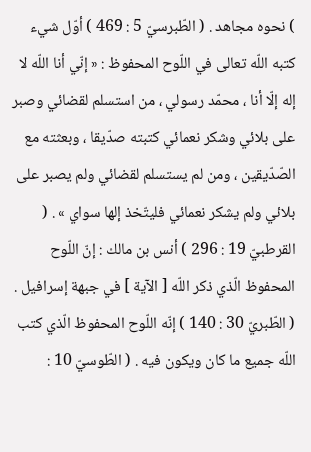) نحوه مجاهد . ( الطّبرسيّ 5 : 469 ) أوّل شيء كتبه اللّه تعالى في اللّوح المحفوظ : « إنّي أنا اللّه لا إله إلّا أنا ، محمّد رسولي ، من استسلم لقضائي وصبر على بلائي وشكر نعمائي كتبته صدّيقا ، وبعثته مع الصّدّيقين ، ومن لم يستسلم لقضائي ولم يصبر على بلائي ولم يشكر نعمائي فليتّخذ إلها سواي » . ( القرطبيّ 19 : 296 ) أنس بن مالك : إنّ اللّوح المحفوظ الّذي ذكر اللّه [ الآية ] في جبهة إسرافيل . ( الطّبريّ 30 : 140 ) إنّه اللّوح المحفوظ الّذي كتب اللّه جميع ما كان ويكون فيه . ( الطّوسيّ 10 :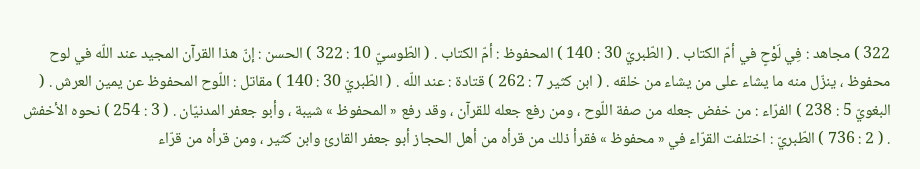322 ) مجاهد : فِي لَوْحٍ في أمّ الكتاب . ( الطّبريّ 30 : 140 ) المحفوظ : أمّ الكتاب . ( الطّوسيّ 10 : 322 ) الحسن : إنّ هذا القرآن المجيد عند اللّه في لوح محفوظ ، ينزّل منه ما يشاء على من يشاء من خلقه . ( ابن كثير 7 : 262 ) قتادة : عند اللّه . ( الطّبريّ 30 : 140 ) مقاتل : اللّوح المحفوظ عن يمين العرش . ( البغويّ 5 : 238 ) الفرّاء : من خفض جعله من صفة اللّوح ، ومن رفع جعله للقرآن ، وقد رفع « المحفوظ » شيبة ، وأبو جعفر المدنيّان . ( 3 : 254 ) نحوه الأخفش . ( 2 : 736 ) الطّبريّ : اختلفت القرّاء في « محفوظ » فقرأ ذلك من قرأه من أهل الحجاز أبو جعفر القارئ وابن كثير ، ومن قرأه من قرّاء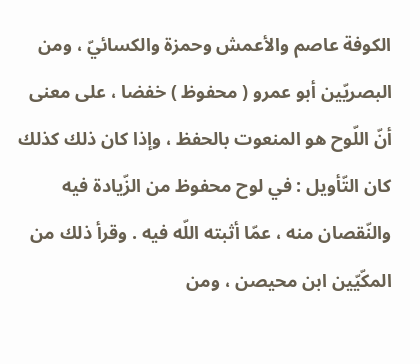الكوفة عاصم والأعمش وحمزة والكسائيّ ، ومن البصريّين أبو عمرو ( محفوظ ) خفضا ، على معنى أنّ اللّوح هو المنعوت بالحفظ ، وإذا كان ذلك كذلك كان التّأويل : في لوح محفوظ من الزّيادة فيه والنّقصان منه ، عمّا أثبته اللّه فيه . وقرأ ذلك من المكّيّين ابن محيصن ، ومن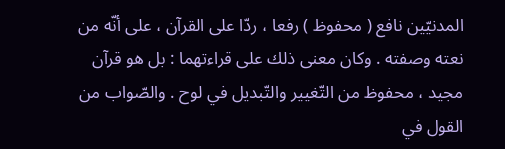المدنيّين نافع ( محفوظ ) رفعا ، ردّا على القرآن ، على أنّه من نعته وصفته . وكان معنى ذلك على قراءتهما : بل هو قرآن مجيد ، محفوظ من التّغيير والتّبديل في لوح . والصّواب من القول في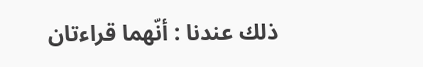ذلك عندنا : أنّهما قراءتان